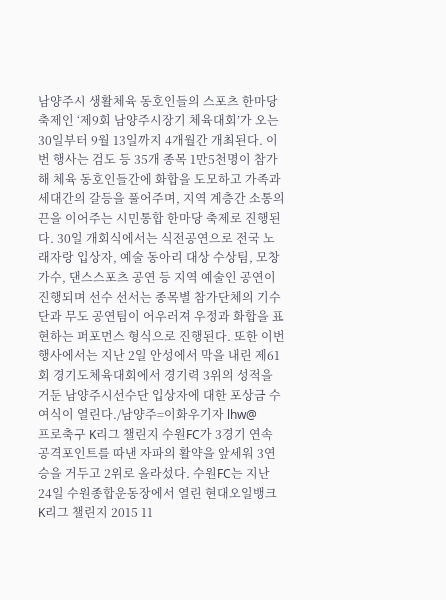남양주시 생활체육 동호인들의 스포츠 한마당 축제인 ‘제9회 남양주시장기 체육대회’가 오는 30일부터 9월 13일까지 4개월간 개최된다. 이번 행사는 검도 등 35개 종목 1만5천명이 참가해 체육 동호인들간에 화합을 도모하고 가족과 세대간의 갈등을 풀어주며, 지역 계층간 소통의 끈을 이어주는 시민통합 한마당 축제로 진행된다. 30일 개회식에서는 식전공연으로 전국 노래자랑 입상자, 예술 동아리 대상 수상팀, 모창가수, 댄스스포츠 공연 등 지역 예술인 공연이 진행되며 선수 선서는 종목별 참가단체의 기수단과 무도 공연팀이 어우러져 우정과 화합을 표현하는 퍼포먼스 형식으로 진행된다. 또한 이번 행사에서는 지난 2일 안성에서 막을 내린 제61회 경기도체육대회에서 경기력 3위의 성적을 거둔 남양주시선수단 입상자에 대한 포상금 수여식이 열린다./남양주=이화우기자 lhw@
프로축구 K리그 챌린지 수원FC가 3경기 연속 공격포인트를 따낸 자파의 활약을 앞세워 3연승을 거두고 2위로 올라섰다. 수원FC는 지난 24일 수원종합운동장에서 열린 현대오일뱅크 K리그 챌린지 2015 11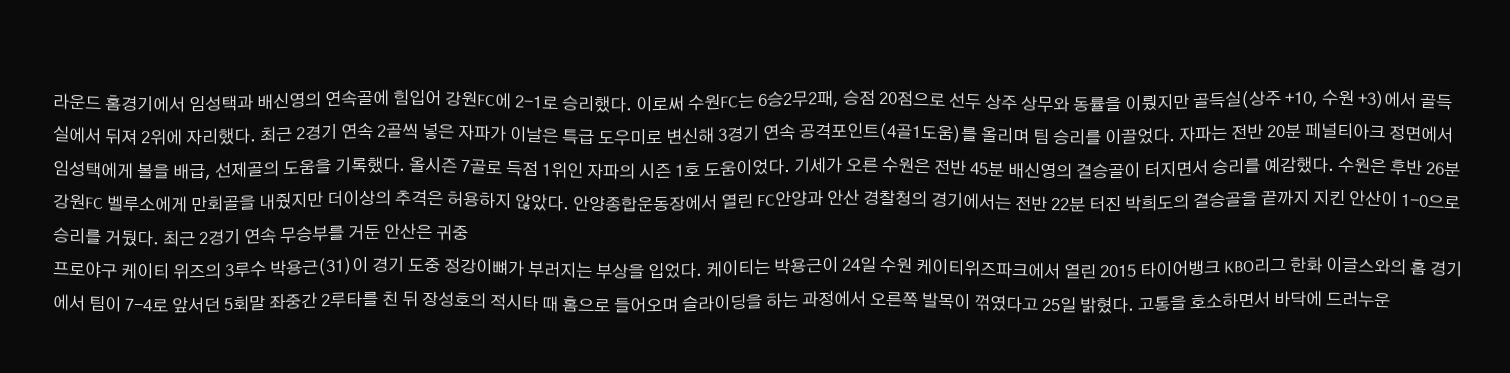라운드 홈경기에서 임성택과 배신영의 연속골에 힘입어 강원FC에 2-1로 승리했다. 이로써 수원FC는 6승2무2패, 승점 20점으로 선두 상주 상무와 동률을 이뤘지만 골득실(상주 +10, 수원 +3)에서 골득실에서 뒤져 2위에 자리했다. 최근 2경기 연속 2골씩 넣은 자파가 이날은 특급 도우미로 변신해 3경기 연속 공격포인트(4골1도움)를 올리며 팀 승리를 이끌었다. 자파는 전반 20분 페널티아크 정면에서 임성택에게 볼을 배급, 선제골의 도움을 기록했다. 올시즌 7골로 득점 1위인 자파의 시즌 1호 도움이었다. 기세가 오른 수원은 전반 45분 배신영의 결승골이 터지면서 승리를 예감했다. 수원은 후반 26분 강원FC 벨루소에게 만회골을 내줬지만 더이상의 추격은 허용하지 않았다. 안양종합운동장에서 열린 FC안양과 안산 경찰청의 경기에서는 전반 22분 터진 박희도의 결승골을 끝까지 지킨 안산이 1-0으로 승리를 거뒀다. 최근 2경기 연속 무승부를 거둔 안산은 귀중
프로야구 케이티 위즈의 3루수 박용근(31)이 경기 도중 정강이뼈가 부러지는 부상을 입었다. 케이티는 박용근이 24일 수원 케이티위즈파크에서 열린 2015 타이어뱅크 KBO리그 한화 이글스와의 홈 경기에서 팀이 7-4로 앞서던 5회말 좌중간 2루타를 친 뒤 장성호의 적시타 때 홈으로 들어오며 슬라이딩을 하는 과정에서 오른쪽 발목이 꺾였다고 25일 밝혔다. 고통을 호소하면서 바닥에 드러누운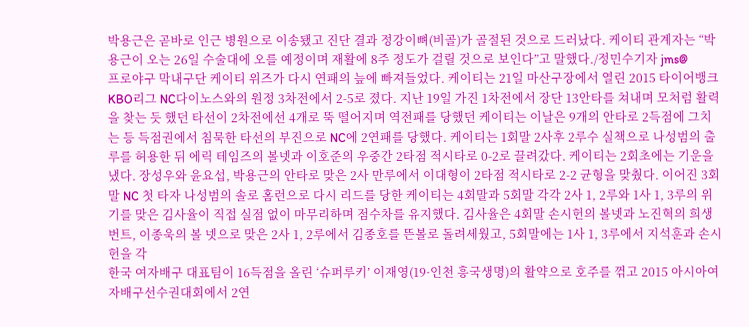박용근은 곧바로 인근 병원으로 이송됐고 진단 결과 정강이뼈(비골)가 골절된 것으로 드러났다. 케이티 관계자는 “박용근이 오는 26일 수술대에 오를 예정이며 재활에 8주 정도가 걸릴 것으로 보인다”고 말했다./정민수기자 jms@
프로야구 막내구단 케이티 위즈가 다시 연패의 늪에 빠져들었다. 케이티는 21일 마산구장에서 열린 2015 타이어뱅크 KBO리그 NC다이노스와의 원정 3차전에서 2-5로 졌다. 지난 19일 가진 1차전에서 장단 13안타를 쳐내며 모처럼 활력을 찾는 듯 했던 타선이 2차전에선 4개로 뚝 떨어지며 역전패를 당했던 케이티는 이날은 9개의 안타로 2득점에 그치는 등 득점권에서 침묵한 타선의 부진으로 NC에 2연패를 당했다. 케이티는 1회말 2사후 2루수 실책으로 나성범의 출루를 허용한 뒤 에릭 테임즈의 볼넷과 이호준의 우중간 2타점 적시타로 0-2로 끌려갔다. 케이티는 2회초에는 기운을 냈다. 장성우와 윤요섭, 박용근의 안타로 맞은 2사 만루에서 이대형이 2타점 적시타로 2-2 균형을 맞췄다. 이어진 3회말 NC 첫 타자 나성범의 솔로 홈런으로 다시 리드를 당한 케이티는 4회말과 5회말 각각 2사 1, 2루와 1사 1, 3루의 위기를 맞은 김사율이 직접 실점 없이 마무리하며 점수차를 유지했다. 김사율은 4회말 손시헌의 볼넷과 노진혁의 희생번트, 이종욱의 볼 넷으로 맞은 2사 1, 2루에서 김종호를 뜬볼로 돌려세웠고, 5회말에는 1사 1, 3루에서 지석훈과 손시헌을 각
한국 여자배구 대표팀이 16득점을 올린 ‘슈퍼루키’ 이재영(19·인천 흥국생명)의 활약으로 호주를 꺾고 2015 아시아여자배구선수권대회에서 2연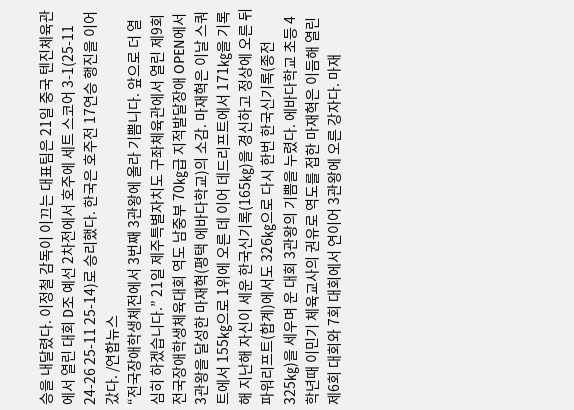승을 내달렸다. 이정철 감독이 이끄는 대표팀은 21일 중국 텐진체육관에서 열린 대회 D조 예선 2차전에서 호주에 세트 스코어 3-1(25-11 24-26 25-11 25-14)로 승리했다. 한국은 호주전 17연승 행진을 이어갔다. /연합뉴스
“전국장애학생체전에서 3번째 3관왕에 올라 기쁨니다. 앞으로 더 열심히 하겠습니다.” 21일 제주특별자치도 구좌체육관에서 열린 제9회 전국장애학생체육대회 역도 남중부 70㎏급 지적발달장애 OPEN에서 3관왕을 달성한 마재혁(평택 에바다학교)의 소감. 마재혁은 이날 스쿼트에서 155㎏으로 1위에 오른 데 이어 데드리프트에서 171㎏을 기록해 지난해 자신이 세운 한국신기록(165㎏)을 경신하고 정상에 오른 뒤 파워리프트(합계)에서도 326㎏으로 다시 한번 한국신기록(종전 325㎏)을 세우며 운 대회 3관왕의 기쁨을 누렸다. 에바다학교 초등 4학년때 이민기 체육교사의 권유로 역도를 접한 마재혁은 이듬해 열린 제6회 대회와 7회 대회에서 연이어 3관왕에 오른 강자다. 마재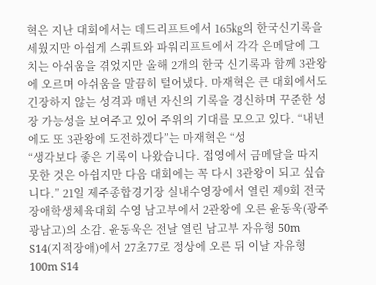혁은 지난 대회에서는 데드리프트에서 165㎏의 한국신기록을 세웠지만 아쉽게 스쿼트와 파워리프트에서 각각 은메달에 그치는 아쉬움을 겪었지만 올해 2개의 한국 신기록과 함께 3관왕에 오르며 아쉬움을 말끔히 털어냈다. 마재혁은 큰 대회에서도 긴장하지 않는 성격과 매년 자신의 기록을 경신하며 꾸준한 성장 가능성을 보여주고 있어 주위의 기대를 모으고 있다. “내년에도 또 3관왕에 도전하겠다”는 마재혁은 “성
“생각보다 좋은 기록이 나왔습니다. 접영에서 금메달을 따지 못한 것은 아쉽지만 다음 대회에는 꼭 다시 3관왕이 되고 싶습니다.” 21일 제주종합경기장 실내수영장에서 열린 제9회 전국장애학생체육대회 수영 남고부에서 2관왕에 오른 윤동욱(광주 광남고)의 소감. 윤동욱은 전날 열린 남고부 자유형 50m S14(지적장애)에서 27초77로 정상에 오른 뒤 이날 자유형 100m S14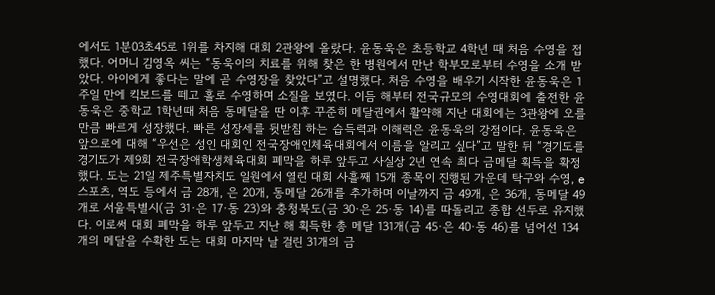에서도 1분03초45로 1위를 차지해 대회 2관왕에 올랐다. 윤동욱은 초등학교 4학년 때 처음 수영을 접했다. 어머니 김영옥 씨는 “동욱이의 치료를 위해 찾은 한 병원에서 만난 학부모로부터 수영을 소개 받았다. 아이에게 좋다는 말에 곧 수영장을 찾았다”고 설명했다. 처음 수영을 배우기 시작한 윤동욱은 1주일 만에 킥보드를 떼고 홀로 수영하며 소질을 보였다. 이듬 해부터 전국규모의 수영대회에 출전한 윤동욱은 중학교 1학년때 처음 동메달을 딴 이후 꾸준히 메달권에서 활약해 지난 대회에는 3관왕에 오를 만큼 빠르게 성장했다. 빠른 성장세를 뒷받침 하는 습득력과 이해력은 윤동욱의 강점이다. 윤동욱은 앞으로에 대해 “우선은 성인 대회인 전국장애인체육대회에서 이름을 알리고 싶다”고 말한 뒤 “경기도를
경기도가 제9회 전국장애학생체육대회 폐막을 하루 앞두고 사실상 2년 연속 최다 금메달 획득을 확정했다. 도는 21일 제주특별자치도 일원에서 열린 대회 사흘째 15개 종목이 진행된 가운데 탁구와 수영, e스포츠, 역도 등에서 금 28개, 은 20개, 동메달 26개를 추가하며 이날까지 금 49개, 은 36개, 동메달 49개로 서울특별시(금 31·은 17·동 23)와 충청북도(금 30·은 25·동 14)를 따돌리고 종합 선두로 유지했다. 이로써 대회 폐막을 하루 앞두고 지난 해 획득한 총 메달 131개(금 45·은 40·동 46)를 넘어선 134개의 메달을 수확한 도는 대회 마지막 날 걸린 31개의 금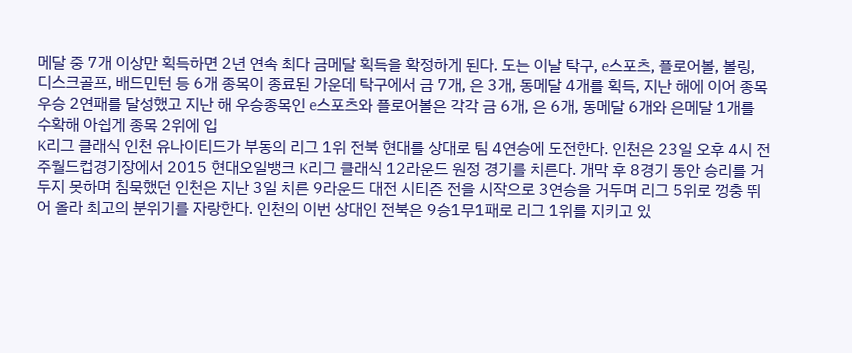메달 중 7개 이상만 획득하면 2년 연속 최다 금메달 획득을 확정하게 된다. 도는 이날 탁구, e스포츠, 플로어볼, 볼링, 디스크골프, 배드민턴 등 6개 종목이 종료된 가운데 탁구에서 금 7개, 은 3개, 동메달 4개를 획득, 지난 해에 이어 종목우승 2연패를 달성했고 지난 해 우승종목인 e스포츠와 플로어볼은 각각 금 6개, 은 6개, 동메달 6개와 은메달 1개를 수확해 아쉽게 종목 2위에 입
K리그 클래식 인천 유나이티드가 부동의 리그 1위 전북 현대를 상대로 팀 4연승에 도전한다. 인천은 23일 오후 4시 전주월드컵경기장에서 2015 현대오일뱅크 K리그 클래식 12라운드 원정 경기를 치른다. 개막 후 8경기 동안 승리를 거두지 못하며 침묵했던 인천은 지난 3일 치른 9라운드 대전 시티즌 전을 시작으로 3연승을 거두며 리그 5위로 껑충 뛰어 올라 최고의 분위기를 자랑한다. 인천의 이번 상대인 전북은 9승1무1패로 리그 1위를 지키고 있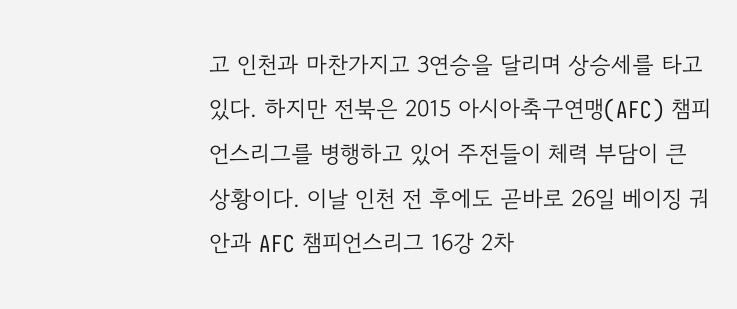고 인천과 마찬가지고 3연승을 달리며 상승세를 타고 있다. 하지만 전북은 2015 아시아축구연맹(AFC) 챔피언스리그를 병행하고 있어 주전들이 체력 부담이 큰 상황이다. 이날 인천 전 후에도 곧바로 26일 베이징 궈안과 AFC 챔피언스리그 16강 2차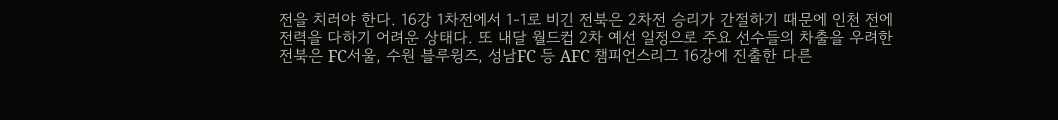전을 치러야 한다. 16강 1차전에서 1-1로 비긴 전북은 2차전 승리가 간절하기 때문에 인천 전에 전력을 다하기 어려운 상태다. 또 내달 월드컵 2차 예선 일정으로 주요 선수들의 차출을 우려한 전북은 FC서울, 수원 블루윙즈, 성남FC 등 AFC 챔피언스리그 16강에 진출한 다른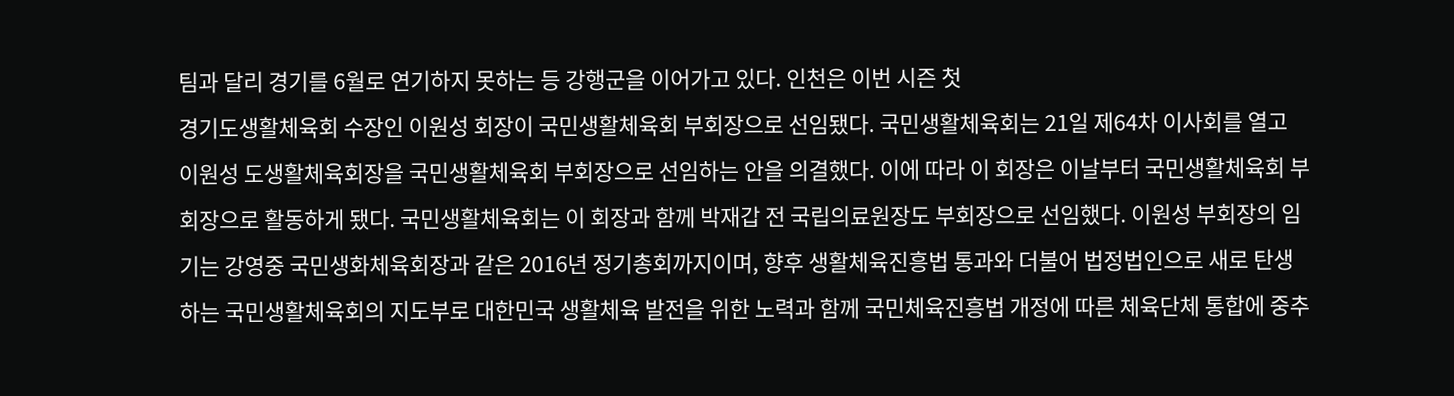팀과 달리 경기를 6월로 연기하지 못하는 등 강행군을 이어가고 있다. 인천은 이번 시즌 첫
경기도생활체육회 수장인 이원성 회장이 국민생활체육회 부회장으로 선임됐다. 국민생활체육회는 21일 제64차 이사회를 열고 이원성 도생활체육회장을 국민생활체육회 부회장으로 선임하는 안을 의결했다. 이에 따라 이 회장은 이날부터 국민생활체육회 부회장으로 활동하게 됐다. 국민생활체육회는 이 회장과 함께 박재갑 전 국립의료원장도 부회장으로 선임했다. 이원성 부회장의 임기는 강영중 국민생화체육회장과 같은 2016년 정기총회까지이며, 향후 생활체육진흥법 통과와 더불어 법정법인으로 새로 탄생하는 국민생활체육회의 지도부로 대한민국 생활체육 발전을 위한 노력과 함께 국민체육진흥법 개정에 따른 체육단체 통합에 중추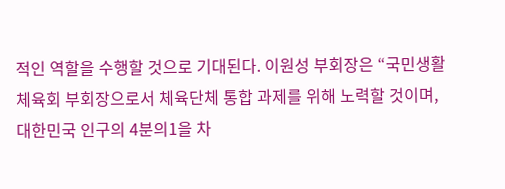적인 역할을 수행할 것으로 기대된다. 이원성 부회장은 “국민생활체육회 부회장으로서 체육단체 통합 과제를 위해 노력할 것이며, 대한민국 인구의 4분의1을 차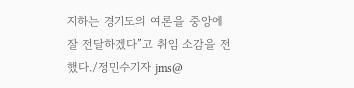지하는 경기도의 여론을 중앙에 잘 전달하겠다”고 취임 소감을 전했다./정민수기자 jms@